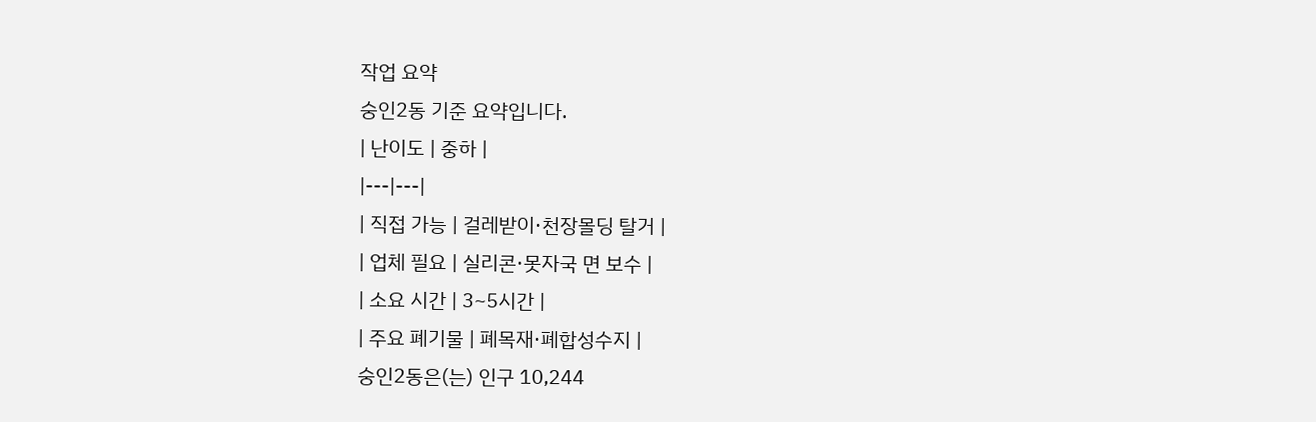작업 요약
숭인2동 기준 요약입니다.
| 난이도 | 중하 |
|---|---|
| 직접 가능 | 걸레받이·천장몰딩 탈거 |
| 업체 필요 | 실리콘·못자국 면 보수 |
| 소요 시간 | 3~5시간 |
| 주요 폐기물 | 폐목재·폐합성수지 |
숭인2동은(는) 인구 10,244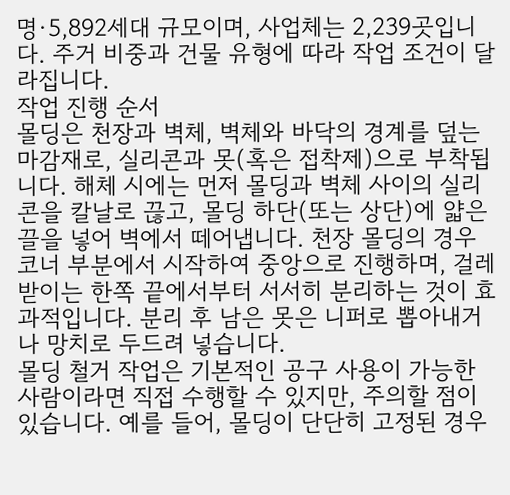명·5,892세대 규모이며, 사업체는 2,239곳입니다. 주거 비중과 건물 유형에 따라 작업 조건이 달라집니다.
작업 진행 순서
몰딩은 천장과 벽체, 벽체와 바닥의 경계를 덮는 마감재로, 실리콘과 못(혹은 접착제)으로 부착됩니다. 해체 시에는 먼저 몰딩과 벽체 사이의 실리콘을 칼날로 끊고, 몰딩 하단(또는 상단)에 얇은 끌을 넣어 벽에서 떼어냅니다. 천장 몰딩의 경우 코너 부분에서 시작하여 중앙으로 진행하며, 걸레받이는 한쪽 끝에서부터 서서히 분리하는 것이 효과적입니다. 분리 후 남은 못은 니퍼로 뽑아내거나 망치로 두드려 넣습니다.
몰딩 철거 작업은 기본적인 공구 사용이 가능한 사람이라면 직접 수행할 수 있지만, 주의할 점이 있습니다. 예를 들어, 몰딩이 단단히 고정된 경우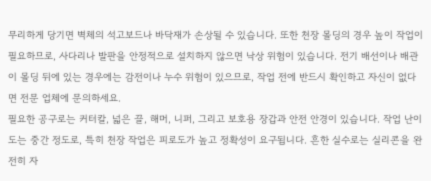무리하게 당기면 벽체의 석고보드나 바닥재가 손상될 수 있습니다. 또한 천장 몰딩의 경우 높이 작업이 필요하므로, 사다리나 발판을 안정적으로 설치하지 않으면 낙상 위험이 있습니다. 전기 배선이나 배관이 몰딩 뒤에 있는 경우에는 감전이나 누수 위험이 있으므로, 작업 전에 반드시 확인하고 자신이 없다면 전문 업체에 문의하세요.
필요한 공구로는 커터칼, 넓은 끌, 해머, 니퍼, 그리고 보호용 장갑과 안전 안경이 있습니다. 작업 난이도는 중간 정도로, 특히 천장 작업은 피로도가 높고 정확성이 요구됩니다. 흔한 실수로는 실리콘을 완전히 자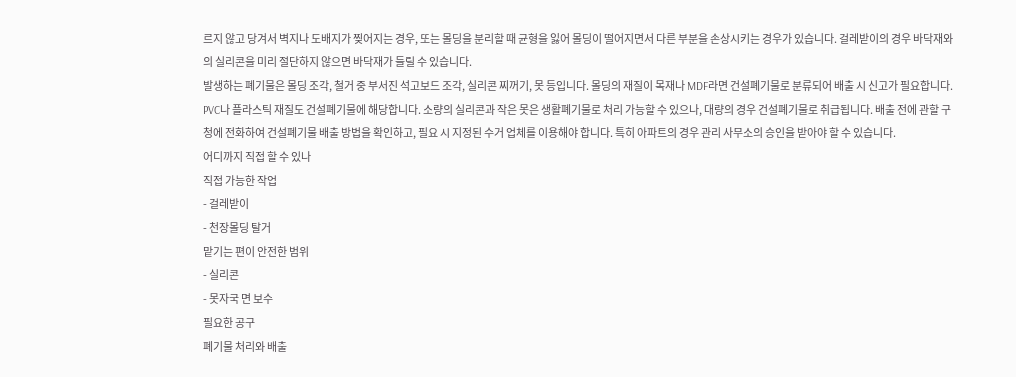르지 않고 당겨서 벽지나 도배지가 찢어지는 경우, 또는 몰딩을 분리할 때 균형을 잃어 몰딩이 떨어지면서 다른 부분을 손상시키는 경우가 있습니다. 걸레받이의 경우 바닥재와의 실리콘을 미리 절단하지 않으면 바닥재가 들릴 수 있습니다.
발생하는 폐기물은 몰딩 조각, 철거 중 부서진 석고보드 조각, 실리콘 찌꺼기, 못 등입니다. 몰딩의 재질이 목재나 MDF라면 건설폐기물로 분류되어 배출 시 신고가 필요합니다. PVC나 플라스틱 재질도 건설폐기물에 해당합니다. 소량의 실리콘과 작은 못은 생활폐기물로 처리 가능할 수 있으나, 대량의 경우 건설폐기물로 취급됩니다. 배출 전에 관할 구청에 전화하여 건설폐기물 배출 방법을 확인하고, 필요 시 지정된 수거 업체를 이용해야 합니다. 특히 아파트의 경우 관리 사무소의 승인을 받아야 할 수 있습니다.
어디까지 직접 할 수 있나
직접 가능한 작업
- 걸레받이
- 천장몰딩 탈거
맡기는 편이 안전한 범위
- 실리콘
- 못자국 면 보수
필요한 공구
폐기물 처리와 배출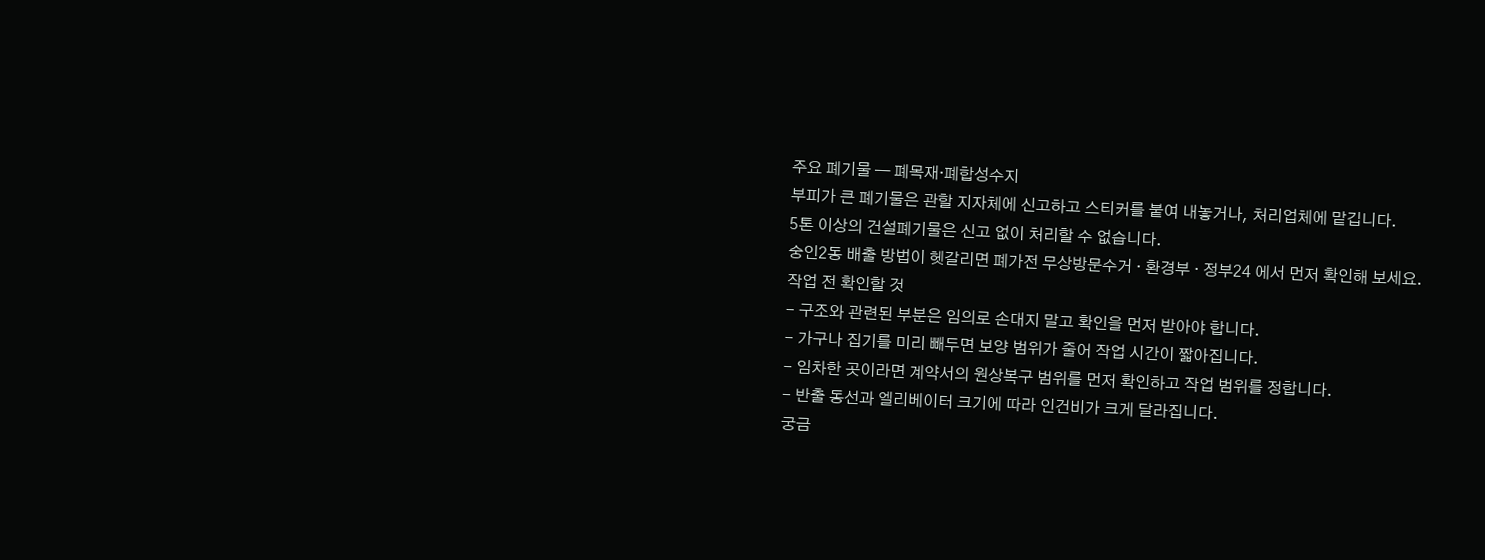주요 폐기물 — 폐목재·폐합성수지
부피가 큰 폐기물은 관할 지자체에 신고하고 스티커를 붙여 내놓거나, 처리업체에 맡깁니다.
5톤 이상의 건설폐기물은 신고 없이 처리할 수 없습니다.
숭인2동 배출 방법이 헷갈리면 폐가전 무상방문수거 · 환경부 · 정부24 에서 먼저 확인해 보세요.
작업 전 확인할 것
- 구조와 관련된 부분은 임의로 손대지 말고 확인을 먼저 받아야 합니다.
- 가구나 집기를 미리 빼두면 보양 범위가 줄어 작업 시간이 짧아집니다.
- 임차한 곳이라면 계약서의 원상복구 범위를 먼저 확인하고 작업 범위를 정합니다.
- 반출 동선과 엘리베이터 크기에 따라 인건비가 크게 달라집니다.
궁금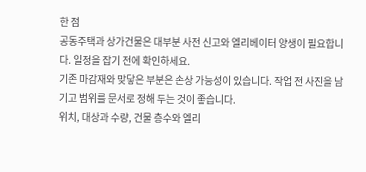한 점
공동주택과 상가건물은 대부분 사전 신고와 엘리베이터 양생이 필요합니다. 일정을 잡기 전에 확인하세요.
기존 마감재와 맞닿은 부분은 손상 가능성이 있습니다. 작업 전 사진을 남기고 범위를 문서로 정해 두는 것이 좋습니다.
위치, 대상과 수량, 건물 층수와 엘리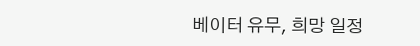베이터 유무, 희망 일정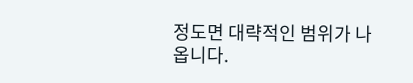정도면 대략적인 범위가 나옵니다.